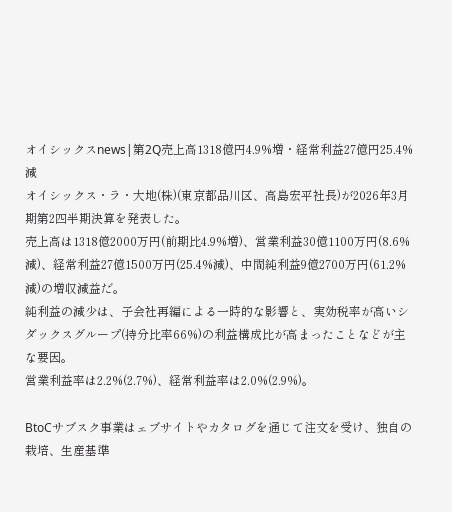オイシックスnews|第2Q売上高1318億円4.9%増・経常利益27億円25.4%減
オイシックス・ラ・大地(株)(東京都品川区、高島宏平社長)が2026年3月期第2四半期決算を発表した。
売上高は1318億2000万円(前期比4.9%増)、営業利益30億1100万円(8.6%減)、経常利益27億1500万円(25.4%減)、中間純利益9億2700万円(61.2%減)の増収減益だ。
純利益の減少は、子会社再編による一時的な影響と、実効税率が高いシダックスグループ(持分比率66%)の利益構成比が高まったことなどが主な要因。
営業利益率は2.2%(2.7%)、経常利益率は2.0%(2.9%)。

BtoCサブスク事業はェブサイトやカタログを通じて注文を受け、独自の栽培、生産基準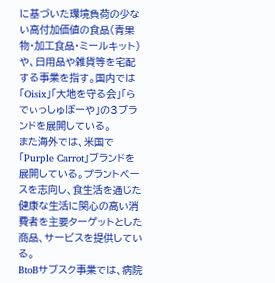に基づいた環境負荷の少ない高付加価値の食品(青果物・加工食品・ミールキット)や、日用品や雑貨等を宅配する事業を指す。国内では「Oisix」「大地を守る会」「らでぃっしゅぼーや」の3ブランドを展開している。
また海外では、米国で「Purple Carrot」ブランドを展開している。プラントベースを志向し、食生活を通じた健康な生活に関心の高い消費者を主要ターゲットとした商品、サービスを提供している。
BtoBサブスク事業では、病院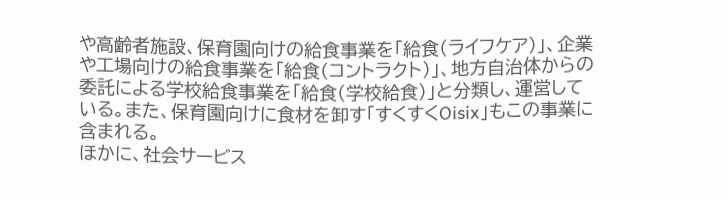や高齢者施設、保育園向けの給食事業を「給食(ライフケア)」、企業や工場向けの給食事業を「給食(コントラクト)」、地方自治体からの委託による学校給食事業を「給食(学校給食)」と分類し、運営している。また、保育園向けに食材を卸す「すくすくOisix」もこの事業に含まれる。
ほかに、社会サービス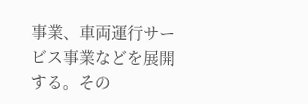事業、車両運行サービス事業などを展開する。その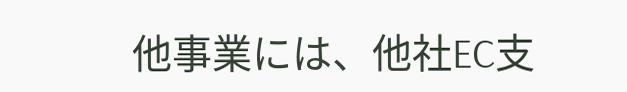他事業には、他社EC支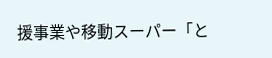援事業や移動スーパー「と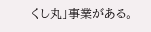くし丸」事業がある。